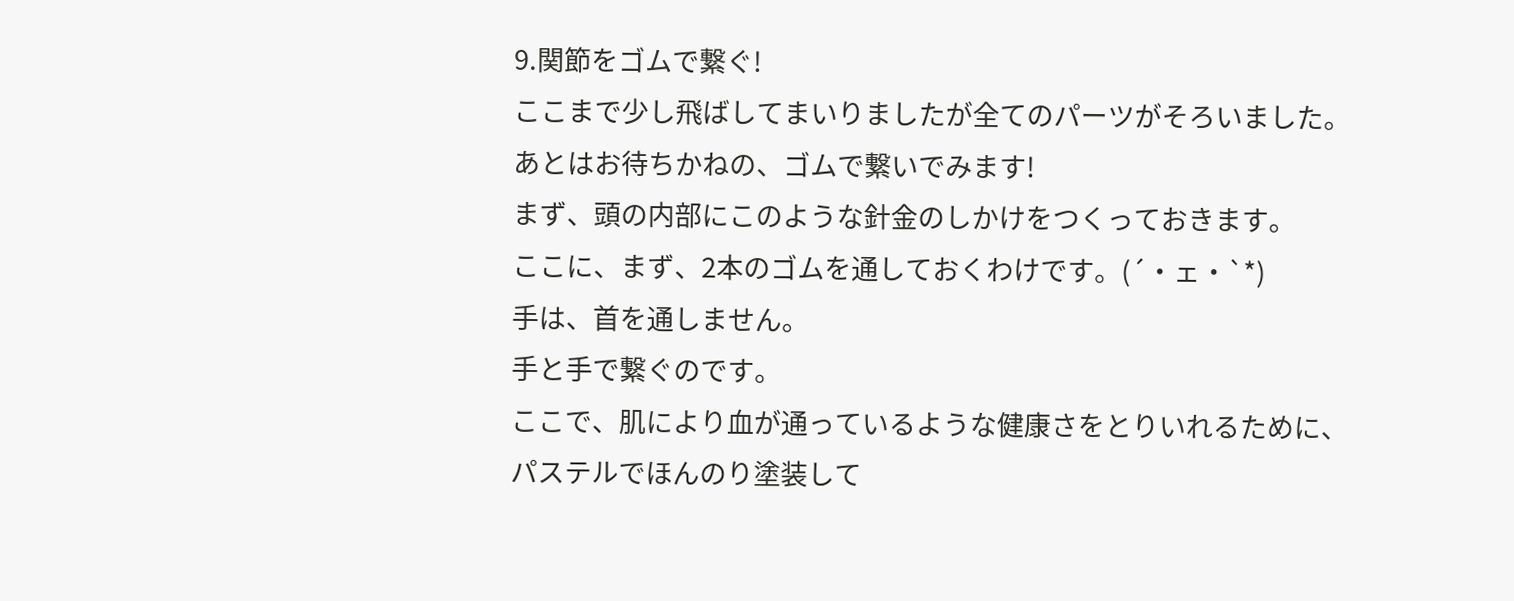9.関節をゴムで繋ぐ!
ここまで少し飛ばしてまいりましたが全てのパーツがそろいました。
あとはお待ちかねの、ゴムで繋いでみます!
まず、頭の内部にこのような針金のしかけをつくっておきます。
ここに、まず、2本のゴムを通しておくわけです。(´・ェ・`*)
手は、首を通しません。
手と手で繋ぐのです。
ここで、肌により血が通っているような健康さをとりいれるために、
パステルでほんのり塗装して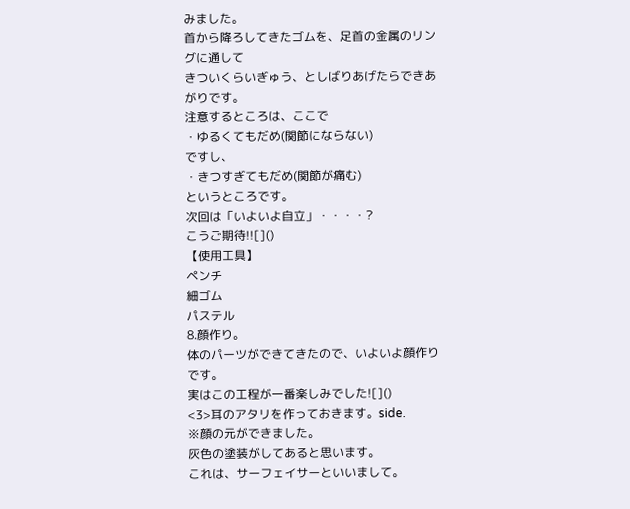みました。
首から降ろしてきたゴムを、足首の金属のリングに通して
きついくらいぎゅう、としばりあげたらできあがりです。
注意するところは、ここで
・ゆるくてもだめ(関節にならない)
ですし、
・きつすぎてもだめ(関節が痛む)
というところです。
次回は「いよいよ自立」・・・・?
こうご期待!![]()
【使用工具】
ペンチ
細ゴム
パステル
8.顔作り。
体のパーツができてきたので、いよいよ顔作りです。
実はこの工程が一番楽しみでした![]()
<3>耳のアタリを作っておきます。side.
※顔の元ができました。
灰色の塗装がしてあると思います。
これは、サーフェイサーといいまして。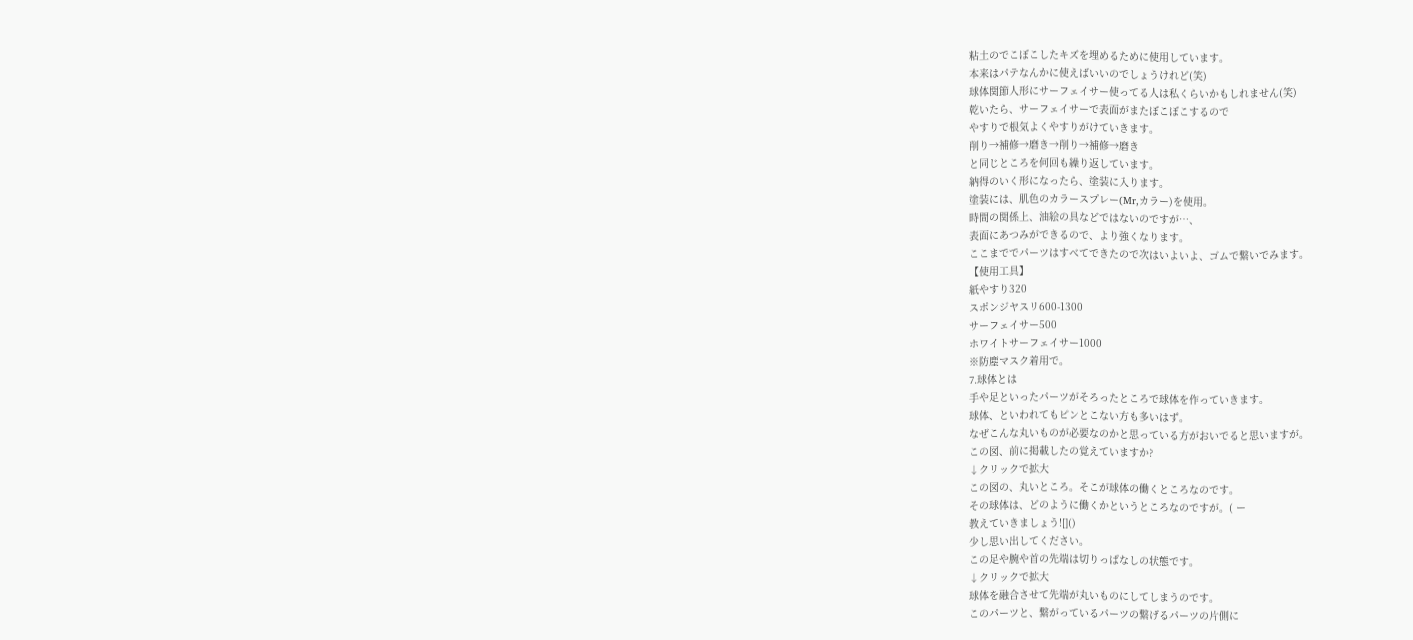粘土のでこぼこしたキズを埋めるために使用しています。
本来はパテなんかに使えばいいのでしょうけれど(笑)
球体関節人形にサーフェイサー使ってる人は私くらいかもしれません(笑)
乾いたら、サーフェイサーで表面がまたぼこぼこするので
やすりで根気よくやすりがけていきます。
削り→補修→磨き→削り→補修→磨き
と同じところを何回も繰り返しています。
納得のいく形になったら、塗装に入ります。
塗装には、肌色のカラースプレー(Mr,カラー)を使用。
時間の関係上、油絵の具などではないのですが…、
表面にあつみができるので、より強くなります。
ここまででパーツはすべてできたので次はいよいよ、ゴムで繋いでみます。
【使用工具】
紙やすり320
スポンジヤスリ600-1300
サーフェイサー500
ホワイトサーフェイサー1000
※防塵マスク着用で。
7.球体とは
手や足といったパーツがそろったところで球体を作っていきます。
球体、といわれてもピンとこない方も多いはず。
なぜこんな丸いものが必要なのかと思っている方がおいでると思いますが。
この図、前に掲載したの覚えていますか?
↓クリックで拡大
この図の、丸いところ。そこが球体の働くところなのです。
その球体は、どのように働くかというところなのですが。( ー
教えていきましょう![]()
少し思い出してください。
この足や腕や首の先端は切りっぱなしの状態です。
↓クリックで拡大
球体を融合させて先端が丸いものにしてしまうのです。
このパーツと、繋がっているパーツの繋げるパーツの片側に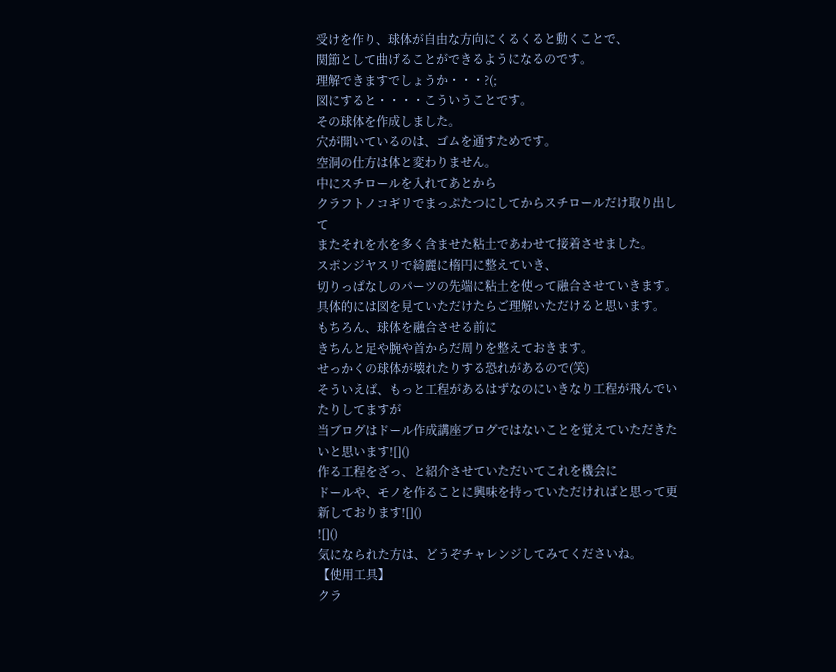受けを作り、球体が自由な方向にくるくると動くことで、
関節として曲げることができるようになるのです。
理解できますでしょうか・・・?(;
図にすると・・・・こういうことです。
その球体を作成しました。
穴が開いているのは、ゴムを通すためです。
空洞の仕方は体と変わりません。
中にスチロールを入れてあとから
クラフトノコギリでまっぷたつにしてからスチロールだけ取り出して
またそれを水を多く含ませた粘土であわせて接着させました。
スポンジヤスリで綺麗に楕円に整えていき、
切りっぱなしのパーツの先端に粘土を使って融合させていきます。
具体的には図を見ていただけたらご理解いただけると思います。
もちろん、球体を融合させる前に
きちんと足や腕や首からだ周りを整えておきます。
せっかくの球体が壊れたりする恐れがあるので(笑)
そういえば、もっと工程があるはずなのにいきなり工程が飛んでいたりしてますが
当ブログはドール作成講座ブログではないことを覚えていただきたいと思います![]()
作る工程をざっ、と紹介させていただいてこれを機会に
ドールや、モノを作ることに興味を持っていただければと思って更新しております![]()
![]()
気になられた方は、どうぞチャレンジしてみてくださいね。
【使用工具】
クラ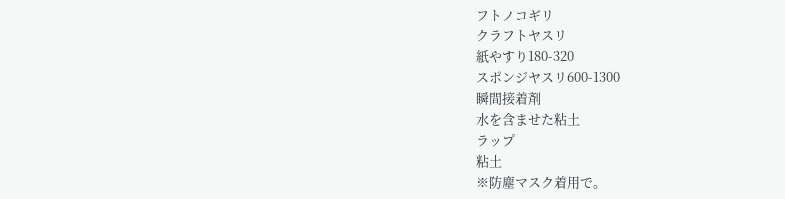フトノコギリ
クラフトヤスリ
紙やすり180-320
スポンジヤスリ600-1300
瞬間接着剤
水を含ませた粘土
ラップ
粘土
※防塵マスク着用で。